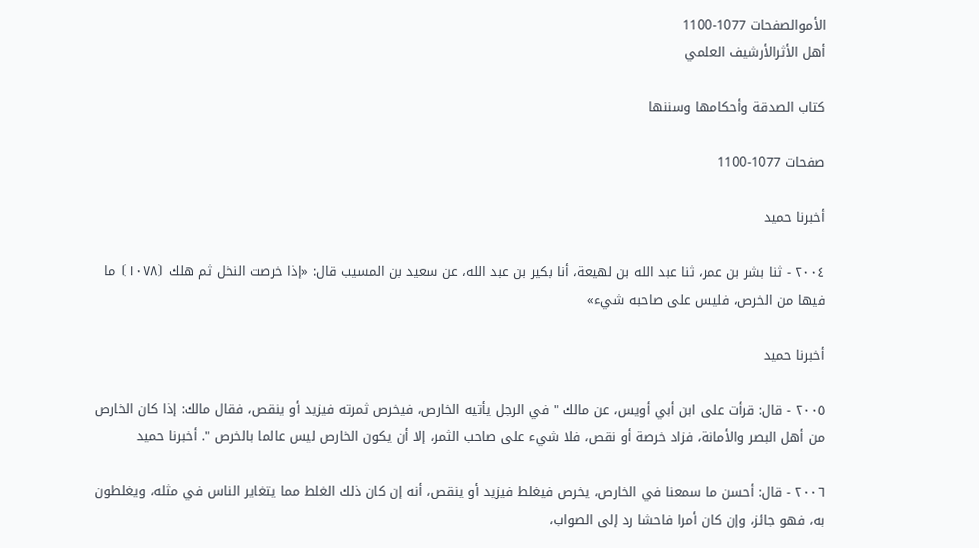الأموالصفحات 1077-1100
أهل الأثرالأرشيف العلمي

كتاب الصدقة وأحكامها وسننها

صفحات 1077-1100

أخبرنا حميد

٢٠٠٤ - ثنا بشر بن عمر، ثنا عبد الله بن لهيعة، أنا بكير بن عبد الله، عن سعيد بن المسيب قال: «إذا خرصت النخل ثم هلك ⦗١٠٧٨⦘ ما فيها من الخرص، فليس على صاحبه شيء»

أخبرنا حميد

٢٠٠٥ - قال: قرأت على ابن أبي أويس، عن مالك " في الرجل يأتيه الخارص، فيخرص ثمرته فيزيد أو ينقص، فقال مالك: إذا كان الخارص من أهل البصر والأمانة، فزاد خرصة أو نقص، فلا شيء على صاحب الثمر، إلا أن يكون الخارص ليس عالما بالخرص ". أخبرنا حميد

٢٠٠٦ - قال: أحسن ما سمعنا في الخارص، يخرص فيغلط فيزيد أو ينقص، أنه إن كان ذلك الغلط مما يتغاير الناس في مثله، ويغلطون به، فهو جائز، وإن كان أمرا فاحشا رد إلى الصواب،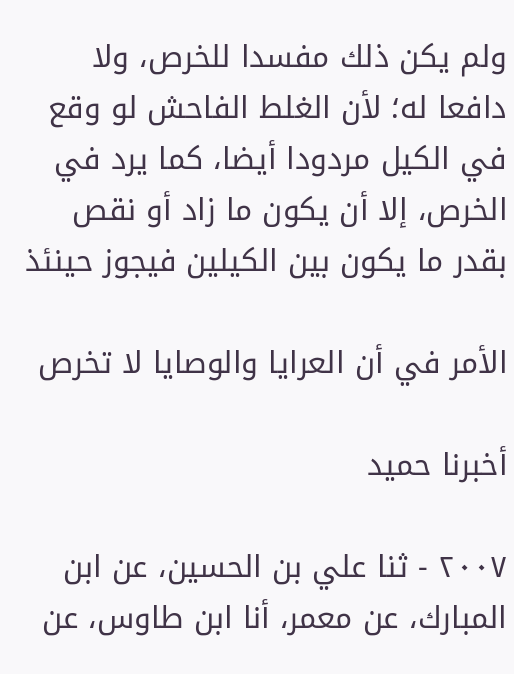ولم يكن ذلك مفسدا للخرص، ولا دافعا له؛ لأن الغلط الفاحش لو وقع في الكيل مردودا أيضا، كما يرد في الخرص، إلا أن يكون ما زاد أو نقص بقدر ما يكون بين الكيلين فيجوز حينئذ

الأمر في أن العرايا والوصايا لا تخرص

أخبرنا حميد

٢٠٠٧ - ثنا علي بن الحسين، عن ابن المبارك، عن معمر، أنا ابن طاوس، عن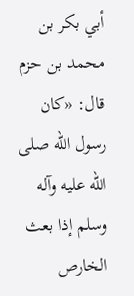أبي بكر بن محمد بن حزم قال: «كان رسول الله صلى الله عليه وآله وسلم إذا بعث الخارص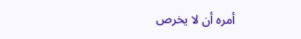أمره أن لا يخرص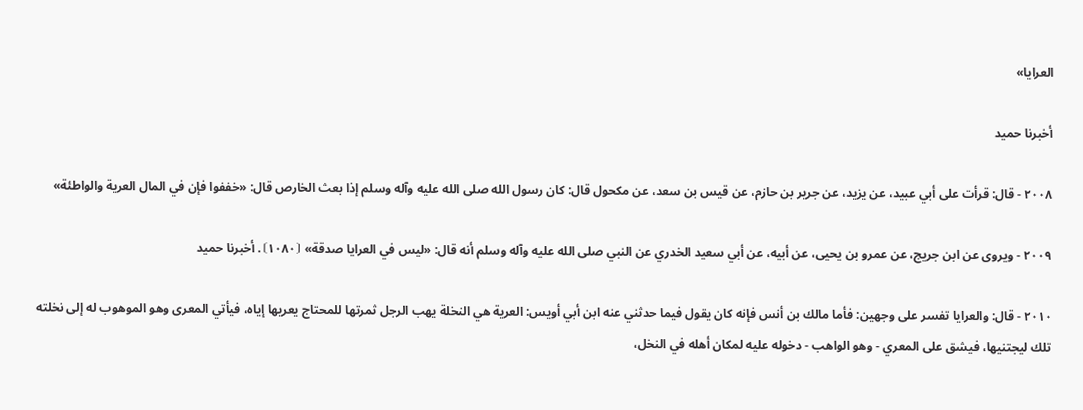العرايا»

أخبرنا حميد

٢٠٠٨ - قال: قرأت على أبي عبيد، عن يزيد، عن جرير بن حازم، عن قيس بن سعد، عن مكحول قال: كان رسول الله صلى الله عليه وآله وسلم إذا بعث الخارص قال: «خففوا فإن في المال العرية والواطئة»

٢٠٠٩ - ويروى عن ابن جريج، عن عمرو بن يحيى، عن أبيه، عن أبي سعيد الخدري عن النبي صلى الله عليه وآله وسلم أنه قال: «ليس في العرايا صدقة» ⦗١٠٨٠⦘. أخبرنا حميد

٢٠١٠ - قال: والعرايا تفسر على وجهين: فأما مالك بن أنس فإنه كان يقول فيما حدثني عنه ابن أبي أويس: العرية هي النخلة يهب الرجل ثمرتها للمحتاج يعريها إياه، فيأتي المعرى وهو الموهوب له إلى نخلته تلك ليجتنيها، فيشق على المعري - وهو الواهب - دخوله عليه لمكان أهله في النخل،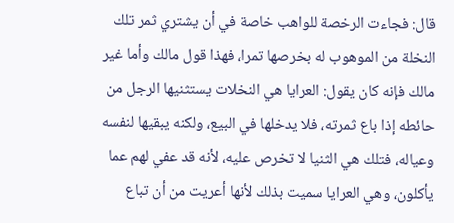قال: فجاءت الرخصة للواهب خاصة في أن يشتري ثمر تلك النخلة من الموهوب له بخرصها تمرا، فهذا قول مالك وأما غير مالك فإنه كان يقول: العرايا هي النخلات يستثنيها الرجل من حائطه إذا باع ثمرته، فلا يدخلها في البيع، ولكنه يبقيها لنفسه وعياله، فتلك هي الثنيا لا تخرص عليه، لأنه قد عفي لهم عما يأكلون، وهي العرايا سميت بذلك لأنها أعريت من أن تباع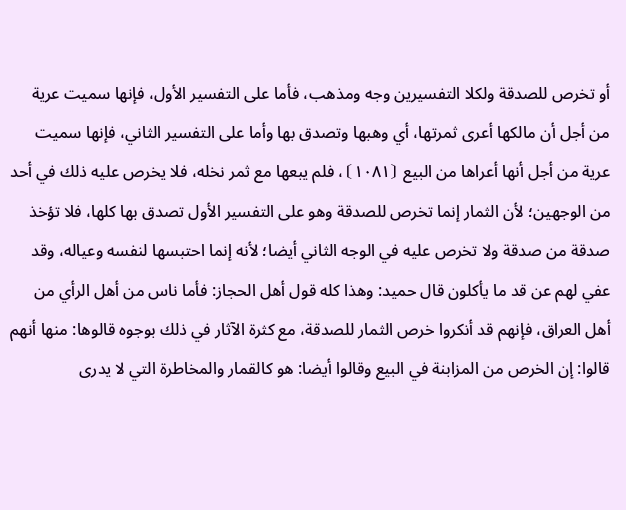أو تخرص للصدقة ولكلا التفسيرين وجه ومذهب، فأما على التفسير الأول، فإنها سميت عرية من أجل أن مالكها أعرى ثمرتها، أي وهبها وتصدق بها وأما على التفسير الثاني، فإنها سميت عرية من أجل أنها أعراها من البيع ⦗١٠٨١⦘، فلم يبعها مع ثمر نخله، فلا يخرص عليه ذلك في أحد من الوجهين؛ لأن الثمار إنما تخرص للصدقة وهو على التفسير الأول تصدق بها كلها، فلا تؤخذ صدقة من صدقة ولا تخرص عليه في الوجه الثاني أيضا؛ لأنه إنما احتبسها لنفسه وعياله، وقد عفي لهم عن قد ما يأكلون قال حميد: وهذا كله قول أهل الحجاز: فأما ناس من أهل الرأي من أهل العراق، فإنهم قد أنكروا خرص الثمار للصدقة، مع كثرة الآثار في ذلك بوجوه قالوها: منها أنهم قالوا: إن الخرص من المزابنة في البيع وقالوا أيضا: هو كالقمار والمخاطرة التي لا يدرى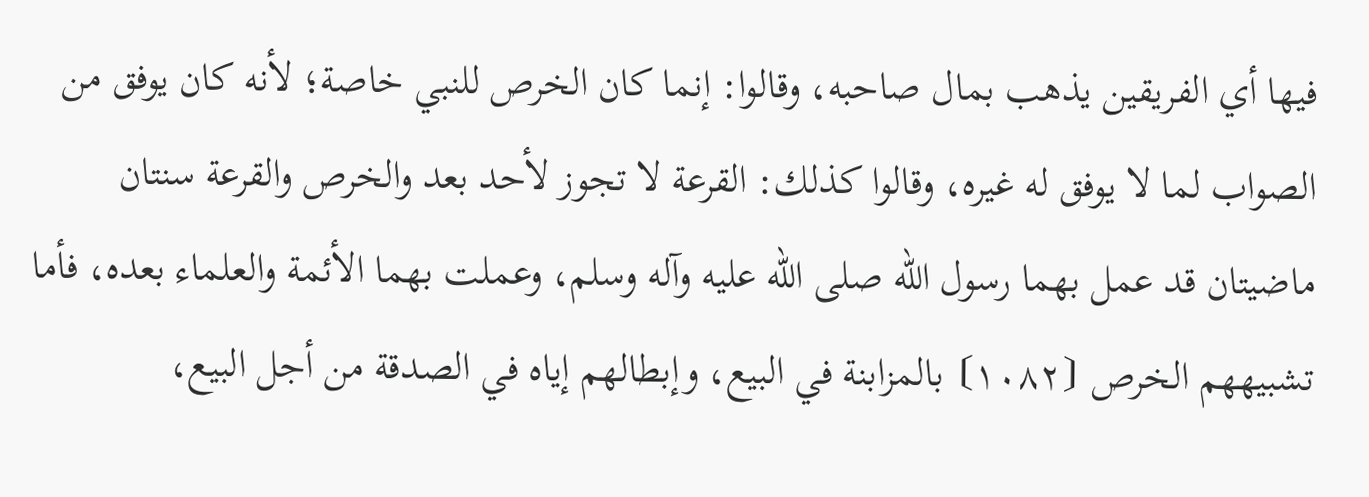فيها أي الفريقين يذهب بمال صاحبه، وقالوا: إنما كان الخرص للنبي خاصة؛ لأنه كان يوفق من الصواب لما لا يوفق له غيره، وقالوا كذلك: القرعة لا تجوز لأحد بعد والخرص والقرعة سنتان ماضيتان قد عمل بهما رسول الله صلى الله عليه وآله وسلم، وعملت بهما الأئمة والعلماء بعده، فأما تشبيههم الخرص ⦗١٠٨٢⦘ بالمزابنة في البيع، وإبطالهم إياه في الصدقة من أجل البيع،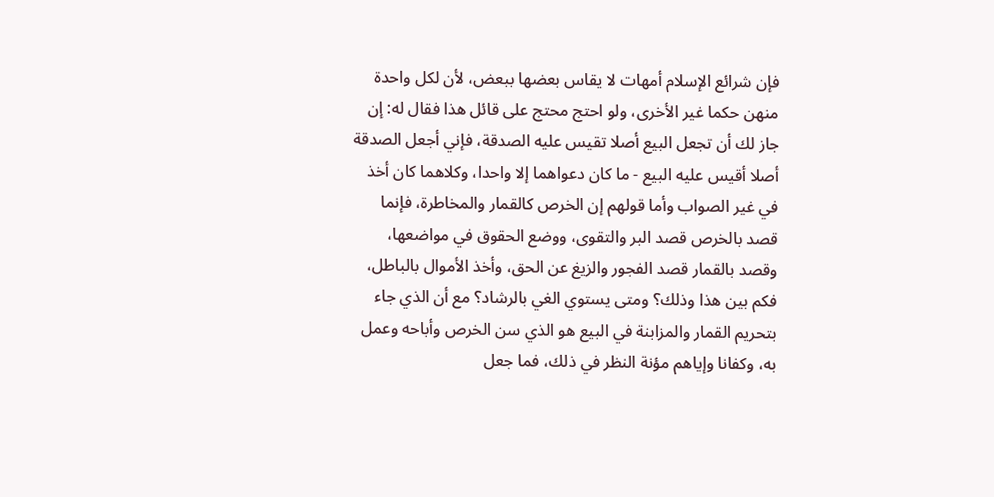فإن شرائع الإسلام أمهات لا يقاس بعضها ببعض، لأن لكل واحدة منهن حكما غير الأخرى، ولو احتج محتج على قائل هذا فقال له: إن جاز لك أن تجعل البيع أصلا تقيس عليه الصدقة، فإني أجعل الصدقة أصلا أقيس عليه البيع - ما كان دعواهما إلا واحدا، وكلاهما كان أخذ في غير الصواب وأما قولهم إن الخرص كالقمار والمخاطرة، فإنما قصد بالخرص قصد البر والتقوى، ووضع الحقوق في مواضعها، وقصد بالقمار قصد الفجور والزيغ عن الحق، وأخذ الأموال بالباطل، فكم بين هذا وذلك؟ ومتى يستوي الغي بالرشاد؟ مع أن الذي جاء بتحريم القمار والمزابنة في البيع هو الذي سن الخرص وأباحه وعمل به، وكفانا وإياهم مؤنة النظر في ذلك، فما جعل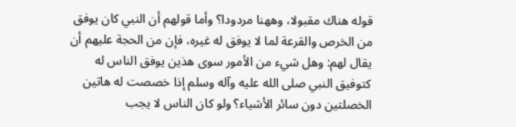قوله هناك مقبولا، وههنا مردودا؟ وأما قولهم أن النبي كان يوفق من الخرص والقرعة لما لا يوفق له غيره، فإن من الحجة عليهم أن يقال لهم: وهل شيء من الأمور سوى هذين يوفق الناس له كتوفيق النبي صلى الله عليه وآله وسلم إذا خصصت له هاتين الخصلتين دون سائر الأشياء؟ ولو كان الناس لا يجب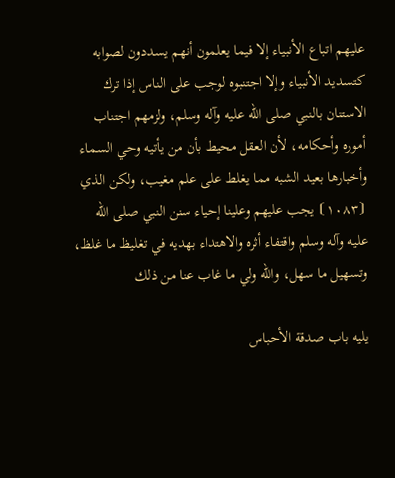عليهم اتباع الأنبياء إلا فيما يعلمون أنهم يسددون لصوابه كتسديد الأنبياء وإلا اجتنبوه لوجب على الناس إذا ترك الاستنان بالنبي صلى الله عليه وآله وسلم، ولزمهم اجتناب أموره وأحكامه، لأن العقل محيط بأن من يأتيه وحي السماء وأخبارها بعيد الشبه مما يغلط على علم مغيب، ولكن الذي ⦗١٠٨٣⦘ يجب عليهم وعلينا إحياء سنن النبي صلى الله عليه وآله وسلم واقتفاء أثره والاهتداء بهديه في تغليظ ما غلظ، وتسهيل ما سهل، والله ولي ما غاب عنا من ذلك

يليه باب صدقة الأحباس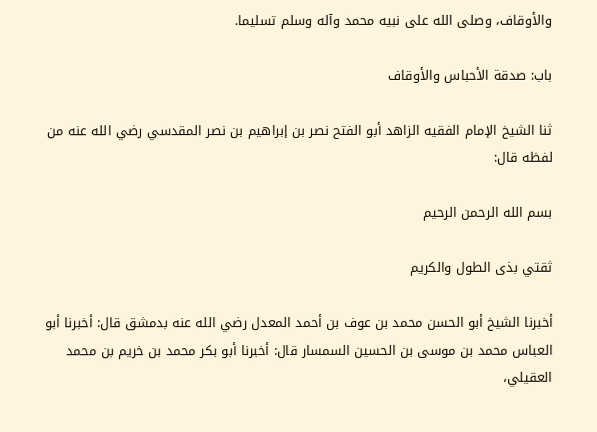والأوقاف، وصلى الله على نبيه محمد وآله وسلم تسليما.

باب: صدقة الأحباس والأوقاف

ثنا الشيخ الإمام الفقيه الزاهد أبو الفتح نصر بن إبراهيم بن نصر المقدسي رضي الله عنه من لفظه قال:

بسم الله الرحمن الرحيم

ثقتي بذى الطول والكريم

أخبرنا الشيخ أبو الحسن محمد بن عوف بن أحمد المعدل رضي الله عنه بدمشق قال: أخبرنا أبو العباس محمد بن موسى بن الحسين السمسار قال: أخبرنا أبو بكر محمد بن خريم بن محمد العقيلي،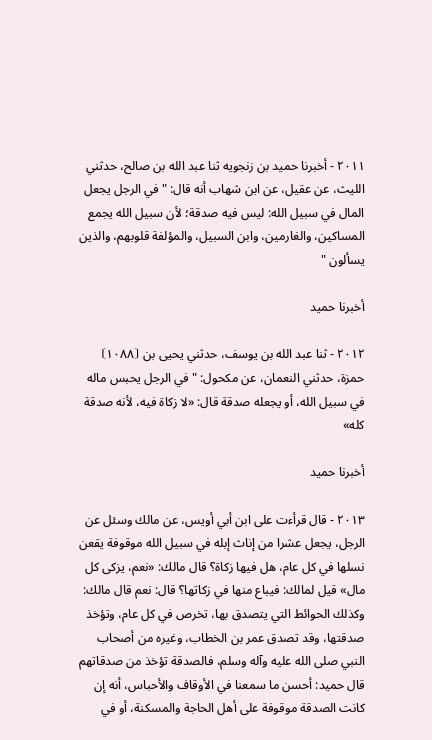٢٠١١ - أخبرنا حميد بن زنجويه ثنا عبد الله بن صالح، حدثني الليث، عن عقيل، عن ابن شهاب أنه قال: " في الرجل يجعل المال في سبيل الله: ليس فيه صدقة؛ لأن سبيل الله يجمع المساكين، والغارمين، وابن السبيل، والمؤلفة قلوبهم، والذين يسألون "

أخبرنا حميد

٢٠١٢ - ثنا عبد الله بن يوسف، حدثني يحيى بن ⦗١٠٨٨⦘ حمزة، حدثني النعمان، عن مكحول: " في الرجل يحبس ماله في سبيل الله، أو يجعله صدقة قال: «لا زكاة فيه، لأنه صدقة كله»

أخبرنا حميد

٢٠١٣ - قال قرأءت على ابن أبي أويس، عن مالك وسئل عن الرجل، يجعل عشرا من إناث إبله في سبيل الله موقوفة يقعن نسلها في كل عام، هل فيها زكاة؟ قال مالك: «نعم، يزكى كل مال» قيل لمالك: فيباع منها في زكاتها؟ قال: نعم قال مالك: وكذلك الحوائط التي يتصدق بها، تخرص في كل عام، وتؤخذ صدقتها، وقد تصدق عمر بن الخطاب، وغيره من أصحاب النبي صلى الله عليه وآله وسلم، فالصدقة تؤخذ من صدقاتهم قال حميد: أحسن ما سمعنا في الأوقاف والأحباس، أنه إن كانت الصدقة موقوفة على أهل الحاجة والمسكنة، أو في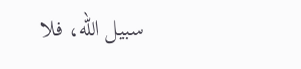سبيل الله، فلا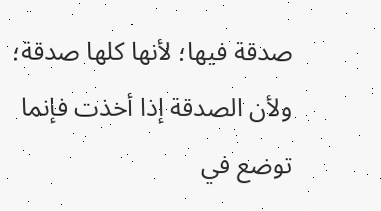صدقة فيها؛ لأنها كلها صدقة؛ ولأن الصدقة إذا أخذت فإنما توضع في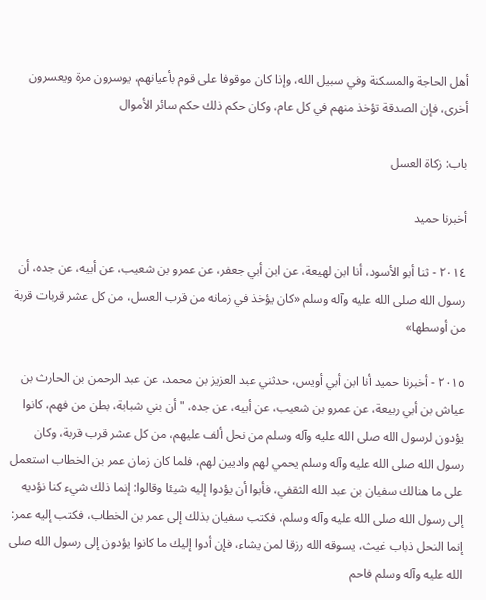أهل الحاجة والمسكنة وفي سبيل الله، وإذا كان موقوفا على قوم بأعيانهم، يوسرون مرة ويعسرون أخرى، فإن الصدقة تؤخذ منهم في كل عام، وكان حكم ذلك حكم سائر الأموال

باب: زكاة العسل

أخبرنا حميد

٢٠١٤ - ثنا أبو الأسود، أنا ابن لهيعة، عن ابن أبي جعفر، عن عمرو بن شعيب، عن أبيه، عن جده، أن رسول الله صلى الله عليه وآله وسلم «كان يؤخذ في زمانه من قرب العسل، من كل عشر قربات قربة من أوسطها»

٢٠١٥ - أخبرنا حميد أنا ابن أبي أويس، حدثني عبد العزيز بن محمد، عن عبد الرحمن بن الحارث بن عياش بن أبي ربيعة، عن عمرو بن شعيب، عن أبيه، عن جده، " أن بني شبابة، بطن من فهم، كانوا يؤدون لرسول الله صلى الله عليه وآله وسلم من نحل ألف عليهم، من كل عشر قرب قربة، وكان رسول الله صلى الله عليه وآله وسلم يحمي لهم واديين لهم، فلما كان زمان عمر بن الخطاب استعمل على ما هنالك سفيان بن عبد الله الثقفي، فأبوا أن يؤدوا إليه شيئا وقالوا: إنما ذلك شيء كنا نؤديه إلى رسول الله صلى الله عليه وآله وسلم، فكتب سفيان بذلك إلى عمر بن الخطاب، فكتب إليه عمر: إنما النحل ذباب غيث، يسوقه الله رزقا لمن يشاء، فإن أدوا إليك ما كانوا يؤدون إلى رسول الله صلى الله عليه وآله وسلم فاحم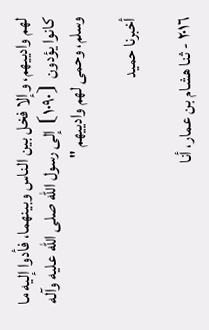لهم وادييهم، وإلا فخل بين الناس وبينهما، فأدوا إليه ما كانوا يؤدون ⦗١٠٩٠⦘ إلى رسول الله صلى الله عليه وآله وسلم، وحمى لهم وادييهم "

أخبرنا حميد

٢٠١٦ - ثنا هشام بن عمار، أنا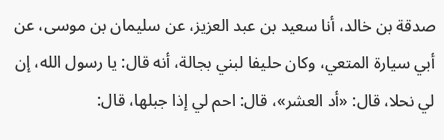صدقة بن خالد، أنا سعيد بن عبد العزيز، عن سليمان بن موسى، عن أبي سيارة المتعي، وكان حليفا لبني بجالة، أنه قال: يا رسول الله، إن لي نحلا، قال: «أد العشر»، قال: احم لي إذا جبلها، قال: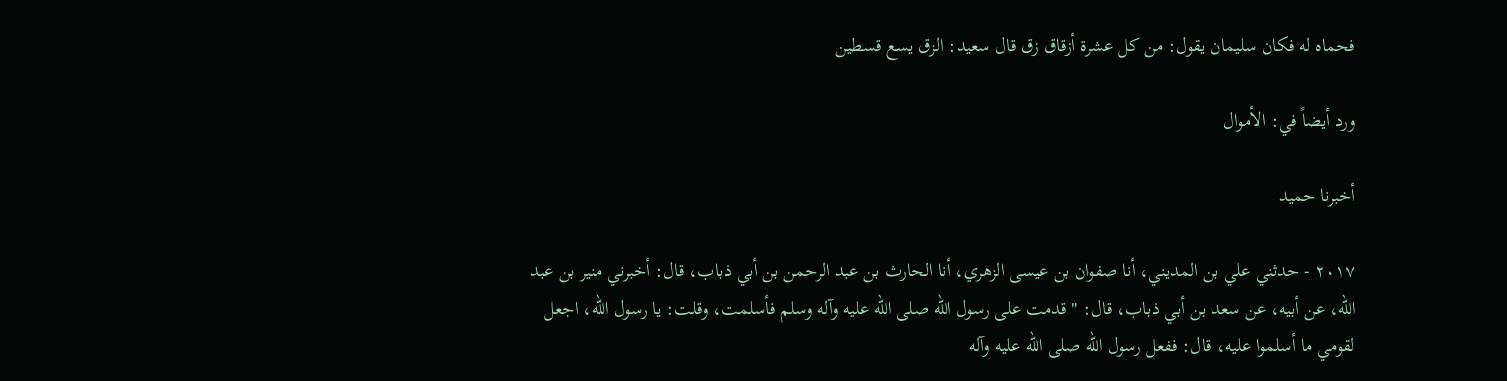فحماه له فكان سليمان يقول: من كل عشرة أزقاق زق قال سعيد: الزق يسع قسطين

ورد أيضاً في: الأموال

أخبرنا حميد

٢٠١٧ - حدثني علي بن المديني، أنا صفوان بن عيسى الزهري، أنا الحارث بن عبد الرحمن بن أبي ذباب، قال: أخبرني منير بن عبد الله، عن أبيه، عن سعد بن أبي ذباب، قال: " قدمت على رسول الله صلى الله عليه وآله وسلم فأسلمت، وقلت: يا رسول الله، اجعل لقومي ما أسلموا عليه، قال: ففعل رسول الله صلى الله عليه وآله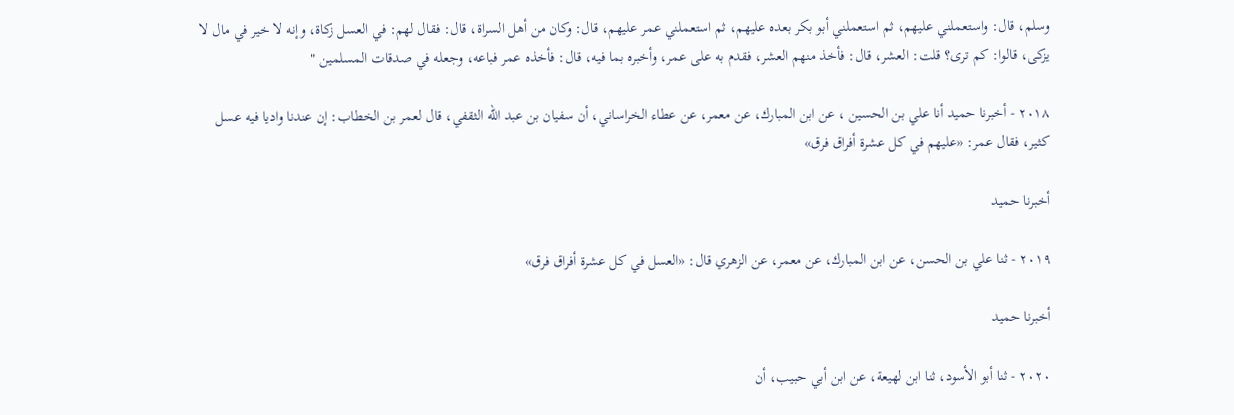وسلم، قال: واستعملني عليهم، ثم استعملني أبو بكر بعده عليهم، ثم استعملني عمر عليهم، قال: وكان من أهل السراة، قال: فقال لهم: في العسل زكاة، وإنه لا خير في مال لا يزكى، قالوا: كم ترى؟ قلت: العشر، قال: فأخذ منهم العشر، فقدم به على عمر، وأخبره بما فيه، قال: فأخذه عمر فباعه، وجعله في صدقات المسلمين "

٢٠١٨ - أخبرنا حميد أنا علي بن الحسين ، عن ابن المبارك، عن معمر، عن عطاء الخراساني، أن سفيان بن عبد الله الثقفي، قال لعمر بن الخطاب: إن عندنا واديا فيه عسل كثير، فقال عمر: «عليهم في كل عشرة أفراق فرق»

أخبرنا حميد

٢٠١٩ - ثنا علي بن الحسن، عن ابن المبارك، عن معمر، عن الزهري قال: «العسل في كل عشرة أفراق فرق»

أخبرنا حميد

٢٠٢٠ - ثنا أبو الأسود، ثنا ابن لهيعة، عن ابن أبي حبيب، أن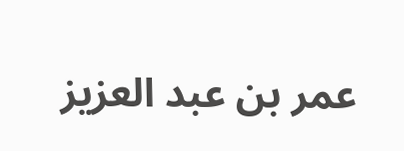عمر بن عبد العزيز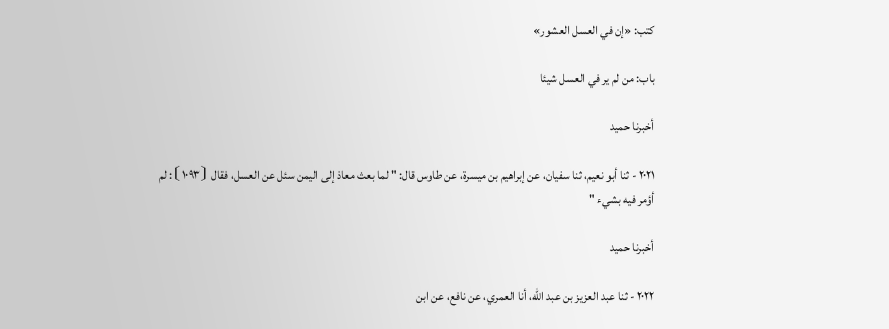كتب: «إن في العسل العشور»

باب: من لم ير في العسل شيئا

أخبرنا حميد

٢٠٢١ - ثنا أبو نعيم، ثنا سفيان، عن إبراهيم بن ميسرة، عن طاوس قال: " لما بعث معاذ إلى اليمن سئل عن العسل، فقال ⦗١٠٩٣⦘: لم أؤمر فيه بشيء "

أخبرنا حميد

٢٠٢٢ - ثنا عبد العزيز بن عبد الله، أنا العمري، عن نافع، عن ابن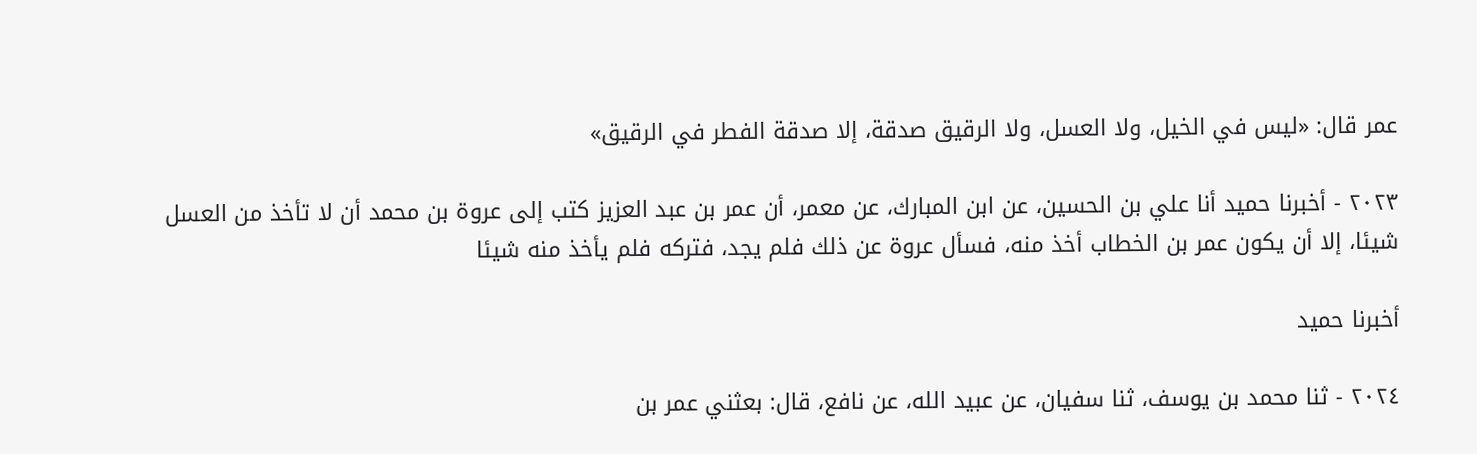عمر قال: «ليس في الخيل، ولا العسل، ولا الرقيق صدقة، إلا صدقة الفطر في الرقيق»

٢٠٢٣ - أخبرنا حميد أنا علي بن الحسين، عن ابن المبارك، عن معمر، أن عمر بن عبد العزيز كتب إلى عروة بن محمد أن لا تأخذ من العسل شيئا، إلا أن يكون عمر بن الخطاب أخذ منه، فسأل عروة عن ذلك فلم يجد، فتركه فلم يأخذ منه شيئا

أخبرنا حميد

٢٠٢٤ - ثنا محمد بن يوسف، ثنا سفيان، عن عبيد الله، عن نافع، قال: بعثني عمر بن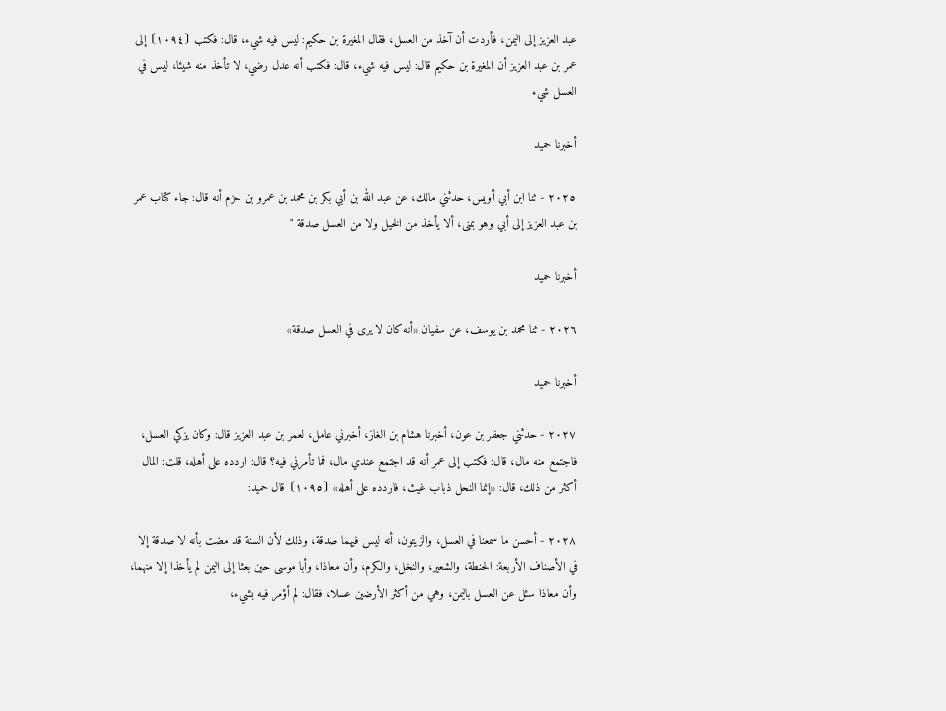عبد العزيز إلى اليمن، فأردت أن آخذ من العسل، فقال المغيرة بن حكيم: ليس فيه شيء، قال: فكتب ⦗١٠٩٤⦘ إلى عمر بن عبد العزيز أن المغيرة بن حكيم قال: ليس فيه شيء، قال: فكتب أنه عدل رضي، لا تأخذ منه شيئا، ليس في العسل شيء

أخبرنا حميد

٢٠٢٥ - ثنا ابن أبي أويس، حدثني مالك، عن عبد الله بن أبي بكر بن محمد بن عمرو بن حزم أنه قال: جاء كتاب عمر بن عبد العزيز إلى أبي وهو بمنى، ألا يأخذ من الخيل ولا من العسل صدقة "

أخبرنا حميد

٢٠٢٦ - ثنا محمد بن يوسف، عن سفيان «أنه كان لا يرى في العسل صدقة»

أخبرنا حميد

٢٠٢٧ - حدثني جعفر بن عون، أخبرنا هشام بن الغاز، أخبرني عامل، لعمر بن عبد العزيز قال: وكان يزكي العسل، فاجتمع منه مال، قال: فكتب إلى عمر أنه قد اجتمع عندي مال، فما تأمرني فيه؟ قال: اردده على أهله، قلت: المال أكثر من ذلك، قال: «إنما النحل ذباب غيث، فاردده على أهله» ⦗١٠٩٥⦘ قال حميد:

٢٠٢٨ - أحسن ما سمعنا في العسل، والزيتون، أنه ليس فيهما صدقة، وذلك لأن السنة قد مضت بأنه لا صدقة إلا في الأصناف الأربعة: الحنطة، والشعير، والنخل، والكرم، وأن معاذا، وأبا موسى حين بعثا إلى اليمن لم يأخذا إلا منهما، وأن معاذا سئل عن العسل باليمن، وهي من أكثر الأرضين عسلا، فقال: لم أؤمر فيه بشيء،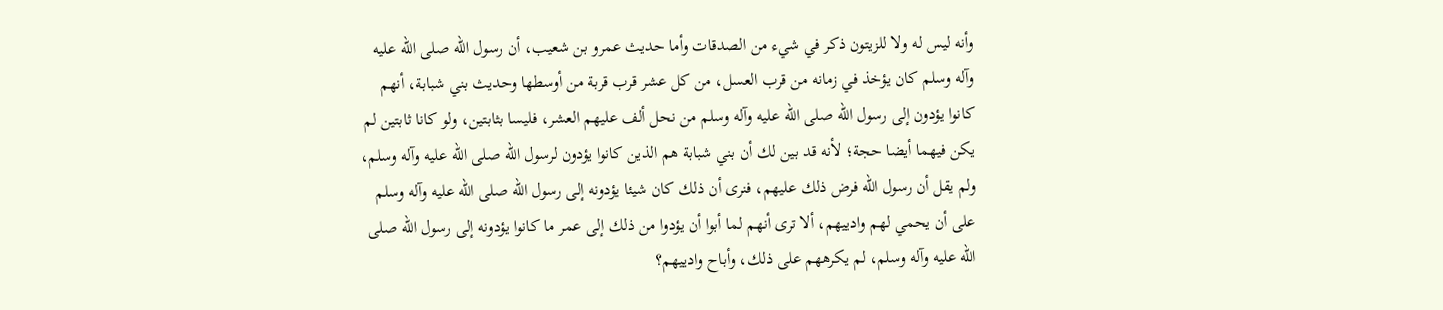وأنه ليس له ولا للزيتون ذكر في شيء من الصدقات وأما حديث عمرو بن شعيب، أن رسول الله صلى الله عليه وآله وسلم كان يؤخذ في زمانه من قرب العسل، من كل عشر قرب قربة من أوسطها وحديث بني شبابة، أنهم كانوا يؤدون إلى رسول الله صلى الله عليه وآله وسلم من نحل ألف عليهم العشر، فليسا بثابتين، ولو كانا ثابتين لم يكن فيهما أيضا حجة؛ لأنه قد بين لك أن بني شبابة هم الذين كانوا يؤدون لرسول الله صلى الله عليه وآله وسلم، ولم يقل أن رسول الله فرض ذلك عليهم، فنرى أن ذلك كان شيئا يؤدونه إلى رسول الله صلى الله عليه وآله وسلم على أن يحمي لهم وادييهم، ألا ترى أنهم لما أبوا أن يؤدوا من ذلك إلى عمر ما كانوا يؤدونه إلى رسول الله صلى الله عليه وآله وسلم، لم يكرههم على ذلك، وأباح وادييهم؟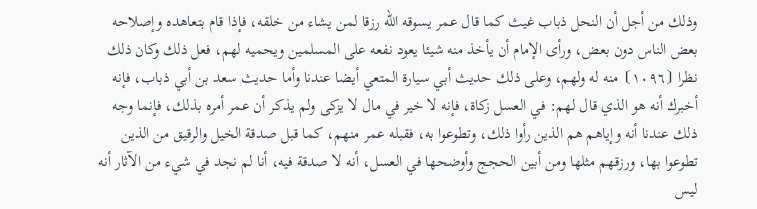وذلك من أجل أن النحل ذباب غيث كما قال عمر يسوقه الله رزقا لمن يشاء من خلقه، فإذا قام بتعاهده وإصلاحه بعض الناس دون بعض، ورأى الإمام أن يأخذ منه شيئا يعود نفعه على المسلمين ويحميه لهم، فعل ذلك وكان ذلك نظرا ⦗١٠٩٦⦘ منه له ولهم، وعلى ذلك حديث أبي سيارة المتعي أيضا عندنا وأما حديث سعد بن أبي ذباب، فإنه أخبرك أنه هو الذي قال لهم: في العسل زكاة، فإنه لا خير في مال لا يزكى ولم يذكر أن عمر أمره بذلك، فإنما وجه ذلك عندنا أنه وإياهم هم الذين رأوا ذلك، وتطوعوا به، فقبله عمر منهم، كما قبل صدقة الخيل والرقيق من الذين تطوعوا بها، ورزقهم مثلها ومن أبين الحجج وأوضحها في العسل، أنه لا صدقة فيه، أنا لم نجد في شيء من الآثار أنه ليس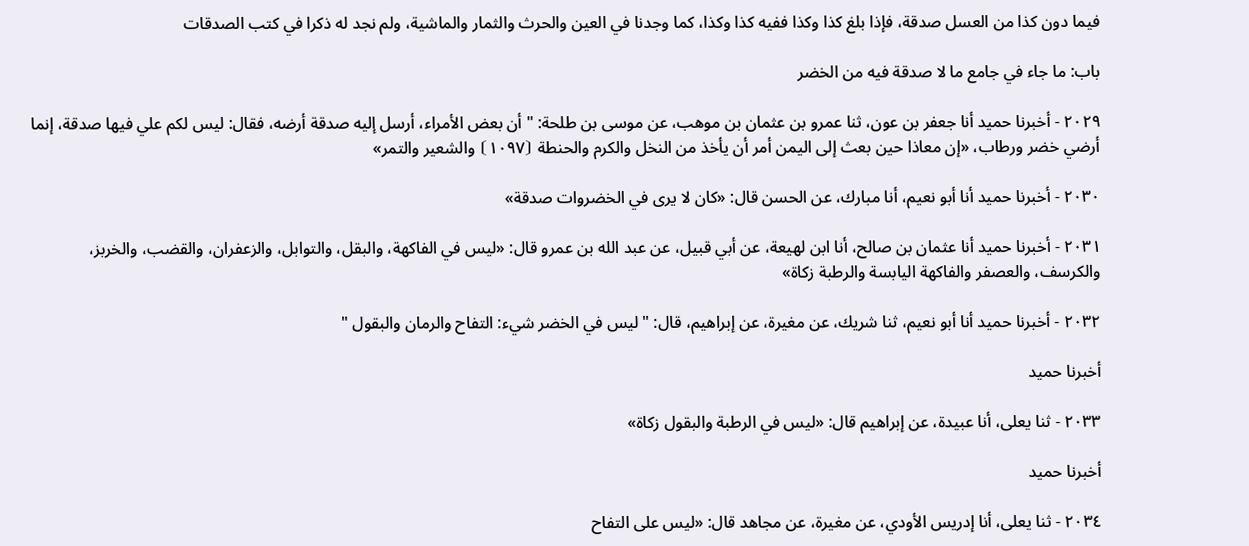فيما دون كذا من العسل صدقة، فإذا بلغ كذا وكذا ففيه كذا وكذا، كما وجدنا في العين والحرث والثمار والماشية، ولم نجد له ذكرا في كتب الصدقات

باب: ما جاء في جامع ما لا صدقة فيه من الخضر

٢٠٢٩ - أخبرنا حميد أنا جعفر بن عون، ثنا عمرو بن عثمان بن موهب، عن موسى بن طلحة: " أن بعض الأمراء، أرسل إليه صدقة أرضه، فقال: ليس لكم علي فيها صدقة، إنما أرضي خضر ورطاب، «إن معاذا حين بعث إلى اليمن أمر أن يأخذ من النخل والكرم والحنطة ⦗١٠٩٧⦘ والشعير والتمر»

٢٠٣٠ - أخبرنا حميد أنا أبو نعيم، أنا مبارك، عن الحسن قال: «كان لا يرى في الخضروات صدقة»

٢٠٣١ - أخبرنا حميد أنا عثمان بن صالح، أنا ابن لهيعة، عن أبي قبيل، عن عبد الله بن عمرو قال: «ليس في الفاكهة، والبقل، والتوابل، والزعفران، والقضب، والخربز، والكرسف، والعصفر والفاكهة اليابسة والرطبة زكاة»

٢٠٣٢ - أخبرنا حميد أنا أبو نعيم، ثنا شريك، عن مغيرة، عن إبراهيم، قال: " ليس في الخضر شيء: التفاح والرمان والبقول "

أخبرنا حميد

٢٠٣٣ - ثنا يعلى، أنا عبيدة، عن إبراهيم قال: «ليس في الرطبة والبقول زكاة»

أخبرنا حميد

٢٠٣٤ - ثنا يعلى، أنا إدريس الأودي، عن مغيرة، عن مجاهد قال: «ليس على التفاح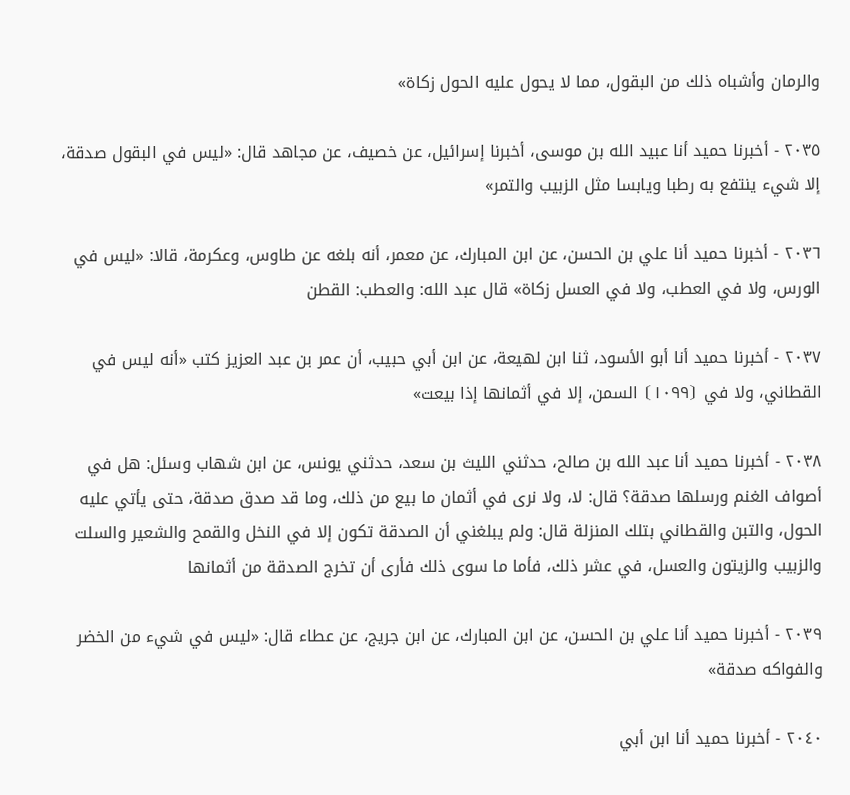والرمان وأشباه ذلك من البقول، مما لا يحول عليه الحول زكاة»

٢٠٣٥ - أخبرنا حميد أنا عبيد الله بن موسى، أخبرنا إسرائيل، عن خصيف، عن مجاهد قال: «ليس في البقول صدقة، إلا شيء ينتفع به رطبا ويابسا مثل الزبيب والتمر»

٢٠٣٦ - أخبرنا حميد أنا علي بن الحسن، عن ابن المبارك، عن معمر، أنه بلغه عن طاوس، وعكرمة، قالا: «ليس في الورس، ولا في العطب، ولا في العسل زكاة» قال عبد الله: والعطب: القطن

٢٠٣٧ - أخبرنا حميد أنا أبو الأسود، ثنا ابن لهيعة، عن ابن أبي حبيب، أن عمر بن عبد العزيز كتب «أنه ليس في القطاني، ولا في ⦗١٠٩٩⦘ السمن، إلا في أثمانها إذا بيعت»

٢٠٣٨ - أخبرنا حميد أنا عبد الله بن صالح، حدثني الليث بن سعد، حدثني يونس، عن ابن شهاب وسئل: هل في أصواف الغنم ورسلها صدقة؟ قال: لا، ولا نرى في أثمان ما بيع من ذلك، وما قد صدق صدقة، حتى يأتي عليه الحول، والتبن والقطاني بتلك المنزلة قال: ولم يبلغني أن الصدقة تكون إلا في النخل والقمح والشعير والسلت والزبيب والزيتون والعسل، في عشر ذلك، فأما ما سوى ذلك فأرى أن تخرج الصدقة من أثمانها

٢٠٣٩ - أخبرنا حميد أنا علي بن الحسن، عن ابن المبارك، عن ابن جريج، عن عطاء قال: «ليس في شيء من الخضر والفواكه صدقة»

٢٠٤٠ - أخبرنا حميد أنا ابن أبي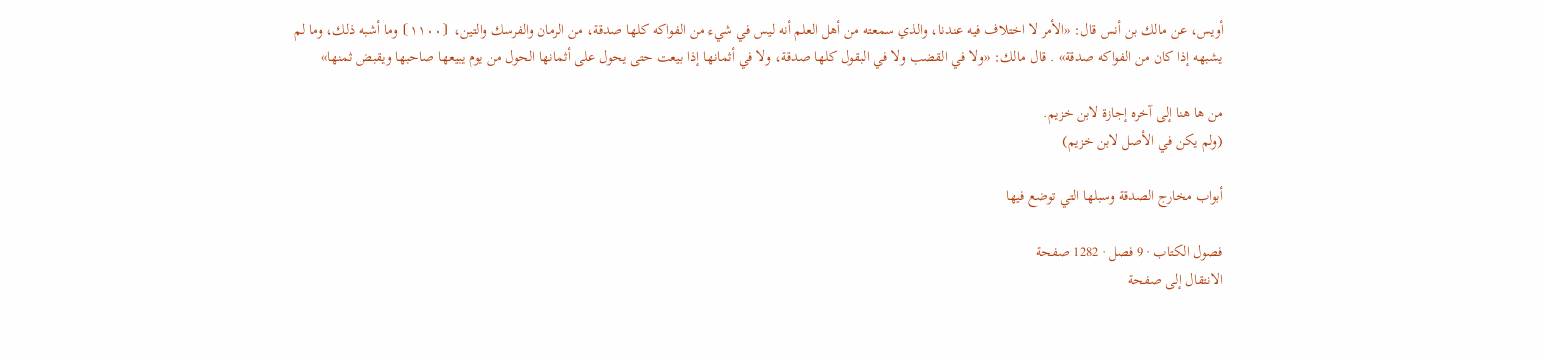أويس، عن مالك بن أنس قال: «الأمر لا اختلاف فيه عندنا، والذي سمعته من أهل العلم أنه ليس في شيء من الفواكه كلها صدقة، من الرمان والفرسك والتين، ⦗١١٠٠⦘ وما أشبه ذلك، وما لم يشبهه إذا كان من الفواكه صدقة» . قال مالك: «ولا في القضب ولا في البقول كلها صدقة، ولا في أثمانها إذا بيعت حتى يحول على أثمانها الحول من يوم يبيعها صاحبها ويقبض ثمنها»

من ها هنا إلى آخره إجازة لابن خزيم.
(ولم يكن في الأصل لابن خزيم)

أبواب مخارج الصدقة وسبلها التي توضع فيها

فصول الكتاب · 9 فصل · 1282 صفحة
الانتقال إلى صفحة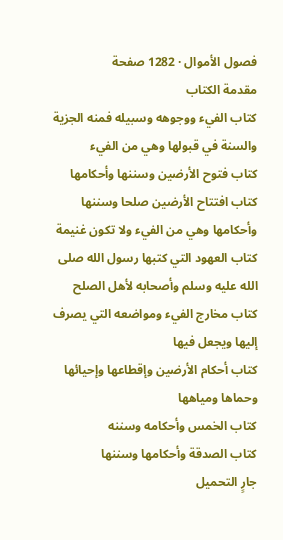فصول الأموال · 1282 صفحة
مقدمة الكتاب
كتاب الفيء ووجوهه وسبيله فمنه الجزية والسنة في قبولها وهي من الفيء
كتاب فتوح الأرضين وسننها وأحكامها
كتاب افتتاح الأرضين صلحا وسننها وأحكامها وهي من الفيء ولا تكون غنيمة
كتاب العهود التي كتبها رسول الله صلى الله عليه وسلم وأصحابه لأهل الصلح
كتاب مخارج الفيء ومواضعه التي يصرف إليها ويجعل فيها
كتاب أحكام الأرضين وإقطاعها وإحيائها وحماها ومياهها
كتاب الخمس وأحكامه وسننه
كتاب الصدقة وأحكامها وسننها
جارٍ التحميل